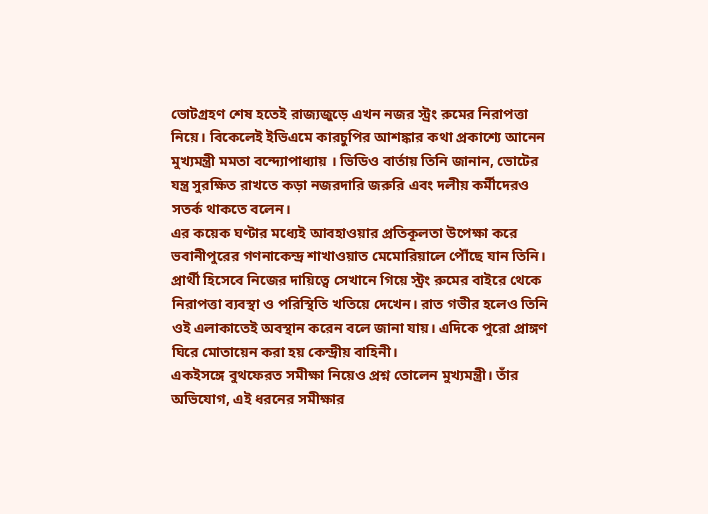ভোটগ্রহণ শেষ হতেই রাজ্যজুড়ে এখন নজর স্ট্রং রুমের নিরাপত্তা নিয়ে। বিকেলেই ইভিএমে কারচুপির আশঙ্কার কথা প্রকাশ্যে আনেন মুখ্যমন্ত্রী মমতা বন্দ্যোপাধ্যায় । ভিডিও বার্তায় তিনি জানান, ভোটের যন্ত্র সুরক্ষিত রাখতে কড়া নজরদারি জরুরি এবং দলীয় কর্মীদেরও সতর্ক থাকতে বলেন।
এর কয়েক ঘণ্টার মধ্যেই আবহাওয়ার প্রতিকূলতা উপেক্ষা করে ভবানীপুরের গণনাকেন্দ্র শাখাওয়াত মেমোরিয়ালে পৌঁছে যান তিনি। প্রার্থী হিসেবে নিজের দায়িত্বে সেখানে গিয়ে স্ট্রং রুমের বাইরে থেকে নিরাপত্তা ব্যবস্থা ও পরিস্থিতি খতিয়ে দেখেন। রাত গভীর হলেও তিনি ওই এলাকাতেই অবস্থান করেন বলে জানা যায়। এদিকে পুরো প্রাঙ্গণ ঘিরে মোতায়েন করা হয় কেন্দ্রীয় বাহিনী।
একইসঙ্গে বুথফেরত সমীক্ষা নিয়েও প্রশ্ন তোলেন মুখ্যমন্ত্রী। তাঁর অভিযোগ, এই ধরনের সমীক্ষার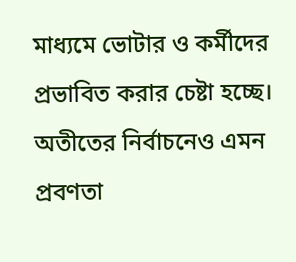মাধ্যমে ভোটার ও কর্মীদের প্রভাবিত করার চেষ্টা হচ্ছে। অতীতের নির্বাচনেও এমন প্রবণতা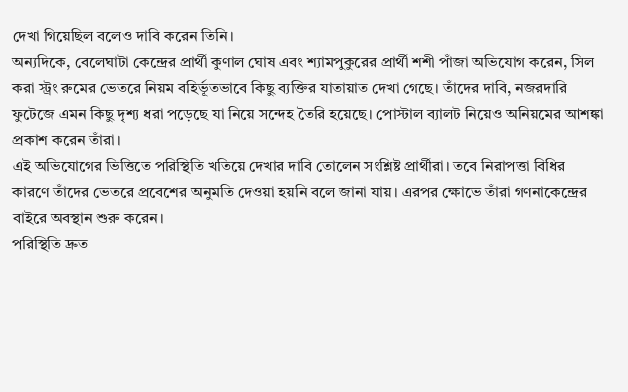দেখা গিয়েছিল বলেও দাবি করেন তিনি।
অন্যদিকে, বেলেঘাটা কেন্দ্রের প্রার্থী কুণাল ঘোষ এবং শ্যামপুকুরের প্রার্থী শশী পাঁজা অভিযোগ করেন, সিল করা স্ট্রং রুমের ভেতরে নিয়ম বহির্ভূতভাবে কিছু ব্যক্তির যাতায়াত দেখা গেছে। তাঁদের দাবি, নজরদারি ফুটেজে এমন কিছু দৃশ্য ধরা পড়েছে যা নিয়ে সন্দেহ তৈরি হয়েছে। পোস্টাল ব্যালট নিয়েও অনিয়মের আশঙ্কা প্রকাশ করেন তাঁরা।
এই অভিযোগের ভিত্তিতে পরিস্থিতি খতিয়ে দেখার দাবি তোলেন সংশ্লিষ্ট প্রার্থীরা। তবে নিরাপত্তা বিধির কারণে তাঁদের ভেতরে প্রবেশের অনুমতি দেওয়া হয়নি বলে জানা যায়। এরপর ক্ষোভে তাঁরা গণনাকেন্দ্রের বাইরে অবস্থান শুরু করেন।
পরিস্থিতি দ্রুত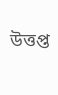উত্তপ্ত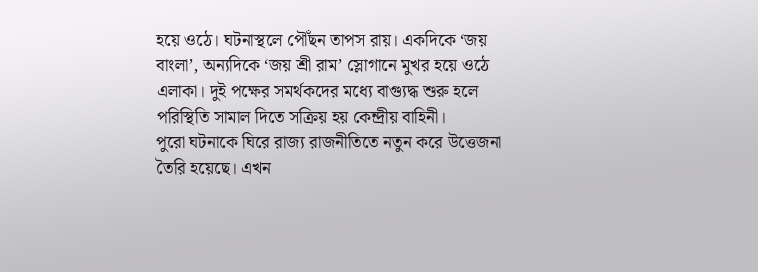হয়ে ওঠে। ঘটনাস্থলে পৌঁছন তাপস রায়। একদিকে ‘জয় বাংলা’, অন্যদিকে ‘জয় শ্রী রাম’ স্লোগানে মুখর হয়ে ওঠে এলাকা। দুই পক্ষের সমর্থকদের মধ্যে বাগ্যুদ্ধ শুরু হলে পরিস্থিতি সামাল দিতে সক্রিয় হয় কেন্দ্রীয় বাহিনী।
পুরো ঘটনাকে ঘিরে রাজ্য রাজনীতিতে নতুন করে উত্তেজনা তৈরি হয়েছে। এখন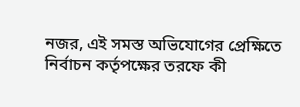নজর, এই সমস্ত অভিযোগের প্রেক্ষিতে নির্বাচন কর্তৃপক্ষের তরফে কী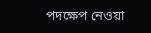পদক্ষেপ নেওয়া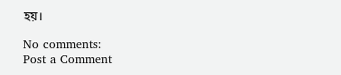হয়।

No comments:
Post a Comment